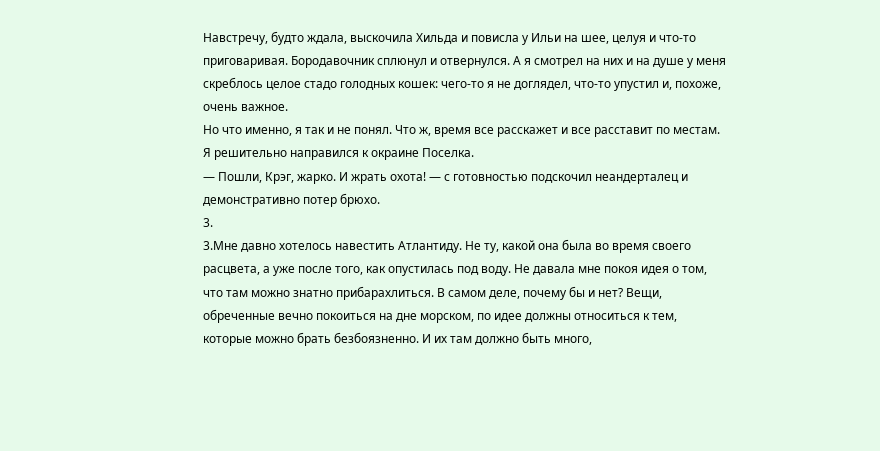Навстречу, будто ждала, выскочила Хильда и повисла у Ильи на шее, целуя и что-то приговаривая. Бородавочник сплюнул и отвернулся. А я смотрел на них и на душе у меня скреблось целое стадо голодных кошек: чего-то я не доглядел, что-то упустил и, похоже, очень важное.
Но что именно, я так и не понял. Что ж, время все расскажет и все расставит по местам. Я решительно направился к окраине Поселка.
— Пошли, Крэг, жарко. И жрать охота! — с готовностью подскочил неандерталец и демонстративно потер брюхо.
3.
3.Мне давно хотелось навестить Атлантиду. Не ту, какой она была во время своего расцвета, а уже после того, как опустилась под воду. Не давала мне покоя идея о том, что там можно знатно прибарахлиться. В самом деле, почему бы и нет? Вещи, обреченные вечно покоиться на дне морском, по идее должны относиться к тем, которые можно брать безбоязненно. И их там должно быть много,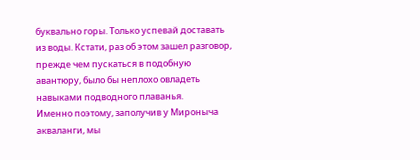буквально горы. Только успевай доставать из воды. Кстати, раз об этом зашел разговор, прежде чем пускаться в подобную авантюру, было бы неплохо овладеть навыками подводного плаванья.
Именно поэтому, заполучив у Мироныча акваланги, мы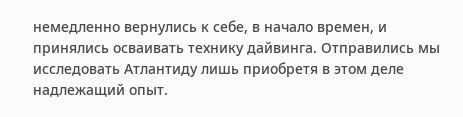немедленно вернулись к себе, в начало времен, и принялись осваивать технику дайвинга. Отправились мы исследовать Атлантиду лишь приобретя в этом деле надлежащий опыт.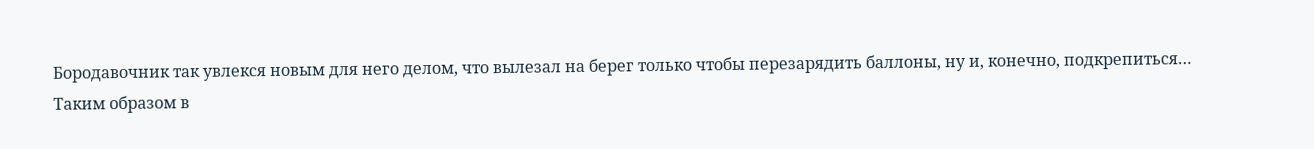Бородавочник так увлекся новым для него делом, что вылезал на берег только чтобы перезарядить баллоны, ну и, конечно, подкрепиться…
Таким образом в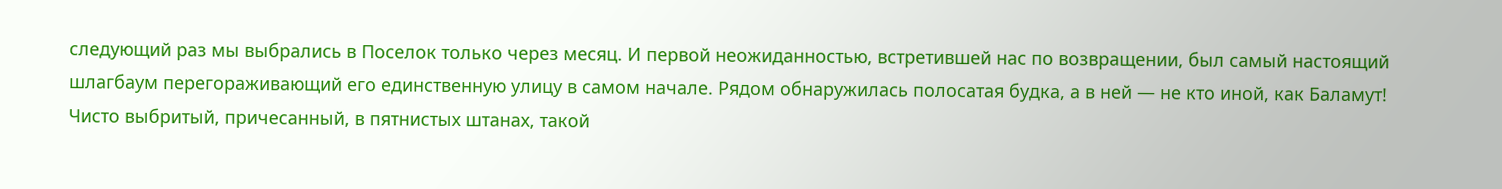следующий раз мы выбрались в Поселок только через месяц. И первой неожиданностью, встретившей нас по возвращении, был самый настоящий шлагбаум перегораживающий его единственную улицу в самом начале. Рядом обнаружилась полосатая будка, а в ней — не кто иной, как Баламут! Чисто выбритый, причесанный, в пятнистых штанах, такой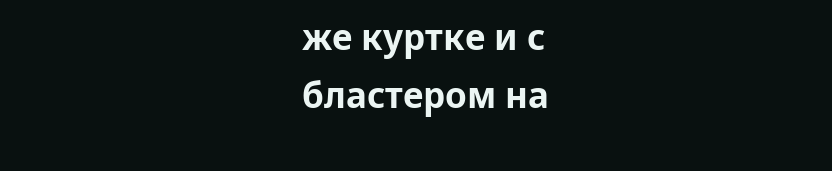же куртке и с бластером на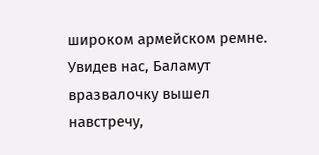широком армейском ремне.
Увидев нас, Баламут вразвалочку вышел навстречу,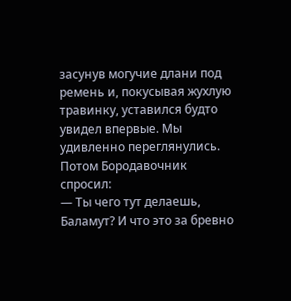засунув могучие длани под ремень и, покусывая жухлую травинку, уставился будто увидел впервые. Мы удивленно переглянулись. Потом Бородавочник спросил:
— Ты чего тут делаешь, Баламут? И что это за бревно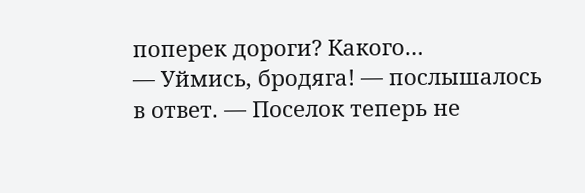поперек дороги? Какого…
— Уймись, бродяга! — послышалось в ответ. — Поселок теперь не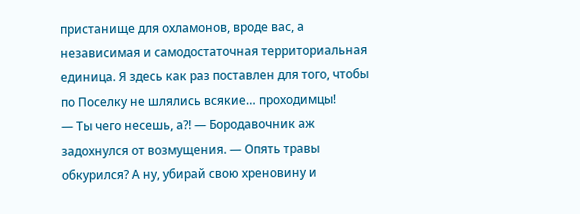пристанище для охламонов, вроде вас, а независимая и самодостаточная территориальная единица. Я здесь как раз поставлен для того, чтобы по Поселку не шлялись всякие… проходимцы!
— Ты чего несешь, а?! — Бородавочник аж задохнулся от возмущения. — Опять травы обкурился? А ну, убирай свою хреновину и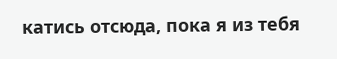катись отсюда, пока я из тебя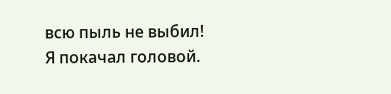всю пыль не выбил!
Я покачал головой.